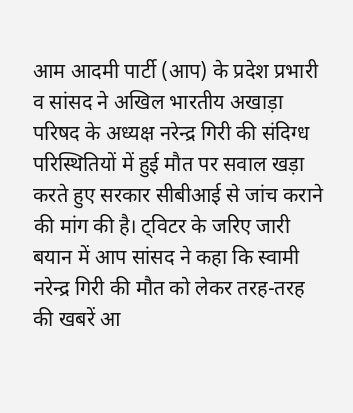आम आदमी पार्टी (आप) के प्रदेश प्रभारी व सांसद ने अखिल भारतीय अखाड़ा परिषद के अध्यक्ष नरेन्द्र गिरी की संदिग्ध परिस्थितियों में हुई मौत पर सवाल खड़ा करते हुए सरकार सीबीआई से जांच कराने की मांग की है। ट्विटर के जरिए जारी बयान में आप सांसद ने कहा कि स्वामी नरेन्द्र गिरी की मौत को लेकर तरह-तरह की खबरें आ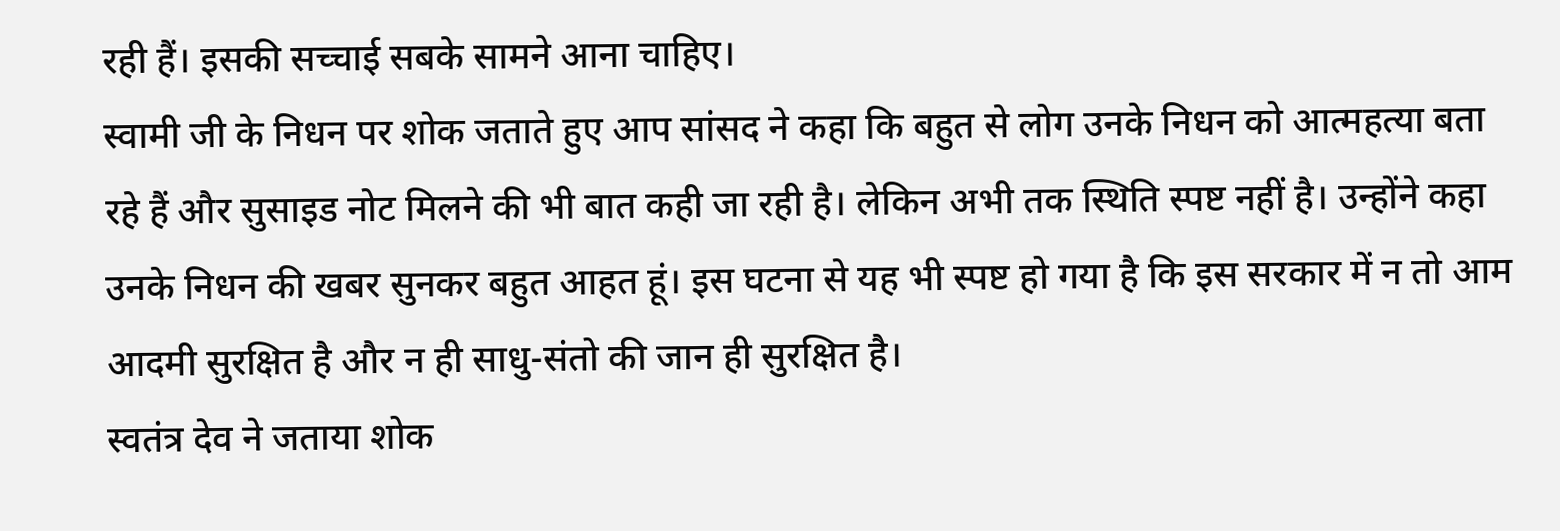रही हैं। इसकी सच्चाई सबके सामने आना चाहिए।
स्वामी जी के निधन पर शोक जताते हुए आप सांसद ने कहा कि बहुत से लोग उनके निधन को आत्महत्या बता रहे हैं और सुसाइड नोट मिलने की भी बात कही जा रही है। लेकिन अभी तक स्थिति स्पष्ट नहीं है। उन्होंने कहा उनके निधन की खबर सुनकर बहुत आहत हूं। इस घटना से यह भी स्पष्ट हो गया है कि इस सरकार में न तो आम आदमी सुरक्षित है और न ही साधु-संतो की जान ही सुरक्षित है।
स्वतंत्र देव ने जताया शोक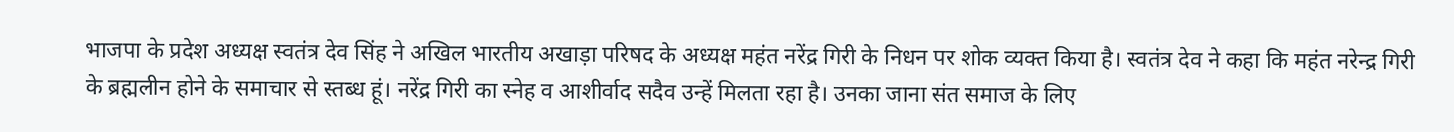भाजपा के प्रदेश अध्यक्ष स्वतंत्र देव सिंह ने अखिल भारतीय अखाड़ा परिषद के अध्यक्ष महंत नरेंद्र गिरी के निधन पर शोक व्यक्त किया है। स्वतंत्र देव ने कहा कि महंत नरेन्द्र गिरी के ब्रह्मलीन होने के समाचार से स्तब्ध हूं। नरेंद्र गिरी का स्नेह व आशीर्वाद सदैव उन्हें मिलता रहा है। उनका जाना संत समाज के लिए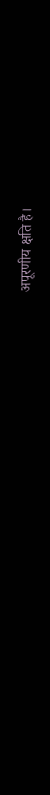अपूरणीय क्षति है।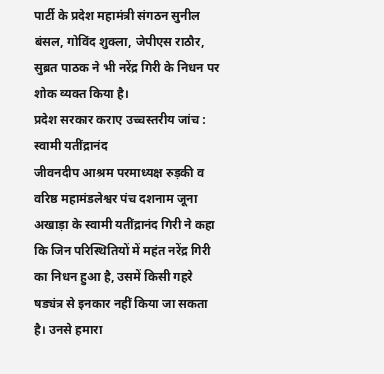पार्टी के प्रदेश महामंत्री संगठन सुनील बंसल, गोविंद शुक्ला, जेपीएस राठौर, सुब्रत पाठक ने भी नरेंद्र गिरी के निधन पर शोक व्यक्त किया है।
प्रदेश सरकार कराए उच्चस्तरीय जांच : स्वामी यतींद्रानंद
जीवनदीप आश्रम परमाध्यक्ष रुड़की व वरिष्ठ महामंडलेश्वर पंच दशनाम जूना अखाड़ा के स्वामी यतींद्रानंद गिरी ने कहा कि जिन परिस्थितियों में महंत नरेंद्र गिरी का निधन हुआ है, उसमें किसी गहरे षड्यंत्र से इनकार नहीं किया जा सकता है। उनसे हमारा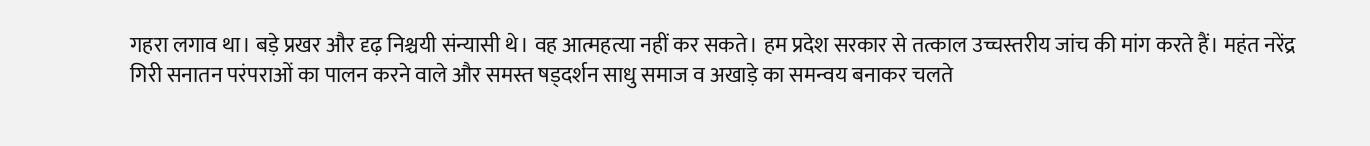गहरा लगाव था। बड़े प्रखर और दृढ़ निश्चयी संन्यासी थे। वह आत्महत्या नहीं कर सकते। हम प्रदेश सरकार से तत्काल उच्चस्तरीय जांच की मांग करते हैं। महंत नरेंद्र गिरी सनातन परंपराओं का पालन करने वाले और समस्त षड्दर्शन साधु समाज व अखाड़े का समन्वय बनाकर चलते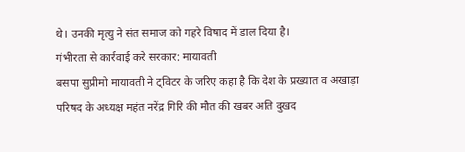थे। उनकी मृत्यु ने संत समाज को गहरे विषाद में डाल दिया है।
गंभीरता से कार्रवाई करे सरकार: मायावती
बसपा सुप्रीमो मायावती ने ट्विटर के जरिए कहा है कि देश के प्रख्यात व अखाड़ा परिषद के अध्यक्ष महंत नरेंद्र गिरि की मौत की खबर अति दुखद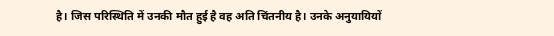है। जिस परिस्थिति में उनकी मौत हुई है वह अति चिंतनीय है। उनके अनुयायियों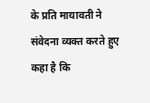के प्रति मायावती ने संवेदना व्यक्त करते हुए कहा है कि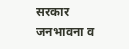सरकार जनभावना व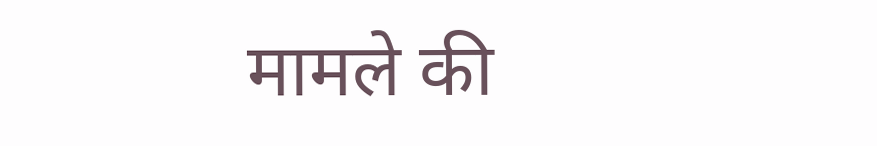मामले की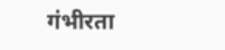गंभीरता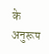के अनुरूप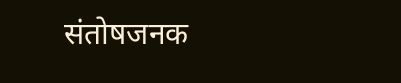संतोषजनक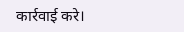कार्रवाई करे।